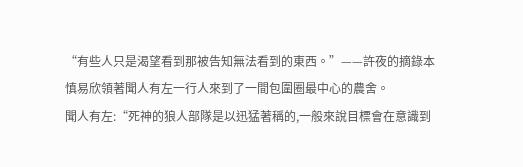“有些人只是渴望看到那被告知無法看到的東西。”——許夜的摘錄本
慎易欣領著聞人有左一行人來到了一間包圍圈最中心的農舍。
聞人有左:“死神的狼人部隊是以迅猛著稱的,一般來說目標會在意識到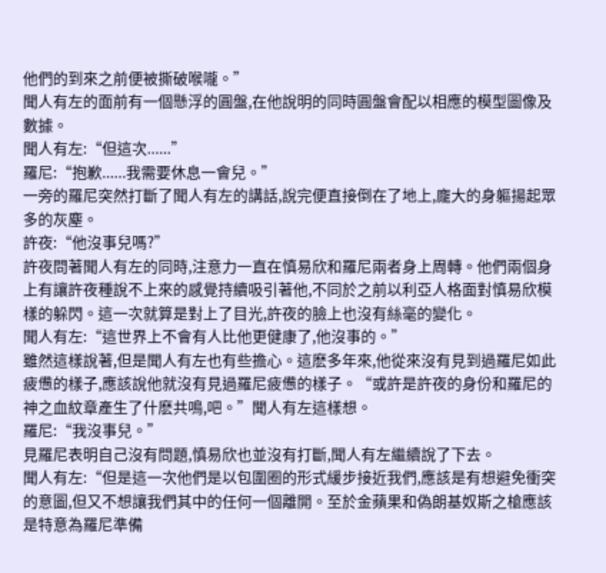他們的到來之前便被撕破喉嚨。”
聞人有左的面前有一個懸浮的圓盤,在他說明的同時圓盤會配以相應的模型圖像及數據。
聞人有左:“但這次......”
羅尼:“抱歉......我需要休息一會兒。”
一旁的羅尼突然打斷了聞人有左的講話,說完便直接倒在了地上,龐大的身軀揚起眾多的灰塵。
許夜:“他沒事兒嗎?”
許夜問著聞人有左的同時,注意力一直在慎易欣和羅尼兩者身上周轉。他們兩個身上有讓許夜種說不上來的感覺持續吸引著他,不同於之前以利亞人格面對慎易欣模樣的躲閃。這一次就算是對上了目光,許夜的臉上也沒有絲毫的變化。
聞人有左:“這世界上不會有人比他更健康了,他沒事的。”
雖然這樣說著,但是聞人有左也有些擔心。這麽多年來,他從來沒有見到過羅尼如此疲憊的樣子,應該說他就沒有見過羅尼疲憊的樣子。“或許是許夜的身份和羅尼的神之血紋章產生了什麽共鳴,吧。”聞人有左這樣想。
羅尼:“我沒事兒。”
見羅尼表明自己沒有問題,慎易欣也並沒有打斷,聞人有左繼續說了下去。
聞人有左:“但是這一次他們是以包圍圈的形式緩步接近我們,應該是有想避免衝突的意圖,但又不想讓我們其中的任何一個離開。至於金蘋果和偽朗基奴斯之槍應該是特意為羅尼準備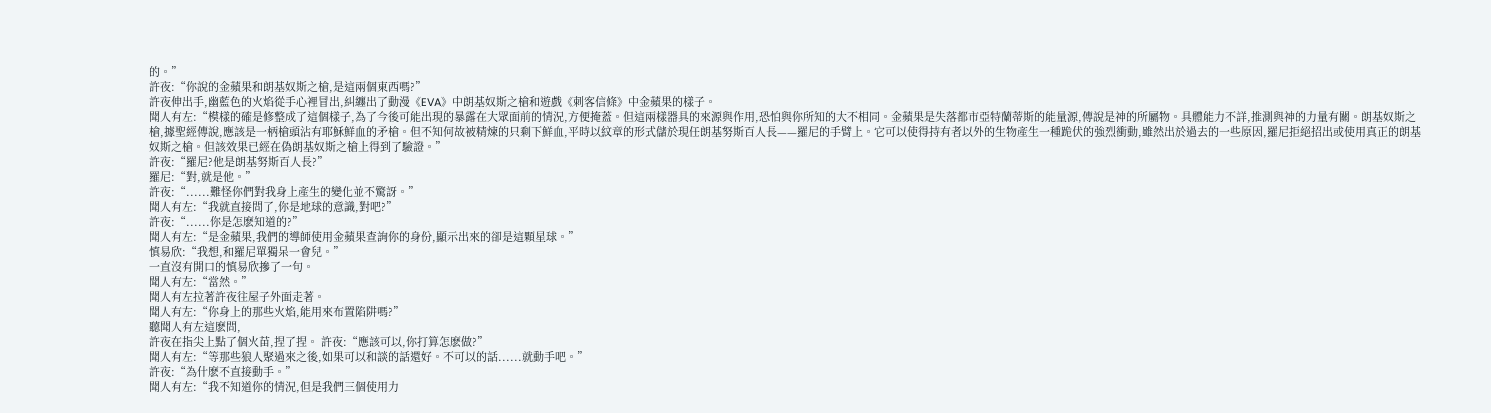的。”
許夜:“你說的金蘋果和朗基奴斯之槍,是這兩個東西嗎?”
許夜伸出手,幽藍色的火焰從手心裡冒出,糾纏出了動漫《EVA》中朗基奴斯之槍和遊戲《刺客信條》中金蘋果的樣子。
聞人有左:“模樣的確是修整成了這個樣子,為了今後可能出現的暴露在大眾面前的情況,方便掩蓋。但這兩樣器具的來源與作用,恐怕與你所知的大不相同。金蘋果是失落都市亞特蘭蒂斯的能量源,傳說是神的所屬物。具體能力不詳,推測與神的力量有關。朗基奴斯之槍,據聖經傳說,應該是一柄槍頭沾有耶穌鮮血的矛槍。但不知何故被精煉的只剩下鮮血,平時以紋章的形式儲於現任朗基努斯百人長——羅尼的手臂上。它可以使得持有者以外的生物產生一種跪伏的強烈衝動,雖然出於過去的一些原因,羅尼拒絕招出或使用真正的朗基奴斯之槍。但該效果已經在偽朗基奴斯之槍上得到了驗證。”
許夜:“羅尼?他是朗基努斯百人長?”
羅尼:“對,就是他。”
許夜:“......難怪你們對我身上產生的變化並不驚訝。”
聞人有左:“我就直接問了,你是地球的意識,對吧?”
許夜:“......你是怎麽知道的?”
聞人有左:“是金蘋果,我們的導師使用金蘋果查詢你的身份,顯示出來的卻是這顆星球。”
慎易欣:“我想,和羅尼單獨呆一會兒。”
一直沒有開口的慎易欣摻了一句。
聞人有左:“當然。”
聞人有左拉著許夜往屋子外面走著。
聞人有左:“你身上的那些火焰,能用來布置陷阱嗎?”
聽聞人有左這麽問,
許夜在指尖上點了個火苗,捏了捏。 許夜:“應該可以,你打算怎麽做?”
聞人有左:“等那些狼人聚過來之後,如果可以和談的話還好。不可以的話......就動手吧。”
許夜:“為什麽不直接動手。”
聞人有左:“我不知道你的情況,但是我們三個使用力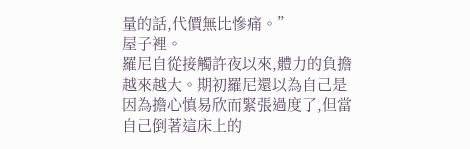量的話,代價無比慘痛。”
屋子裡。
羅尼自從接觸許夜以來,體力的負擔越來越大。期初羅尼還以為自己是因為擔心慎易欣而緊張過度了,但當自己倒著這床上的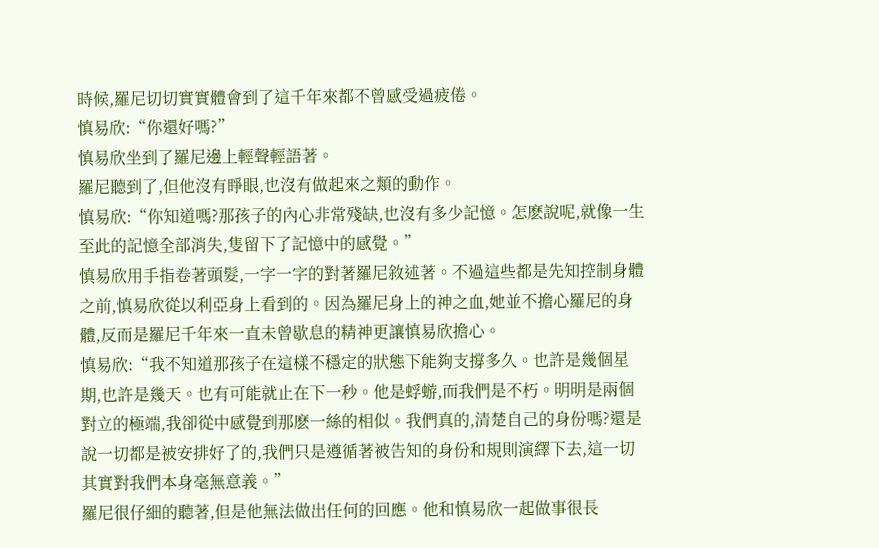時候,羅尼切切實實體會到了這千年來都不曾感受過疲倦。
慎易欣:“你還好嗎?”
慎易欣坐到了羅尼邊上輕聲輕語著。
羅尼聽到了,但他沒有睜眼,也沒有做起來之類的動作。
慎易欣:“你知道嗎?那孩子的內心非常殘缺,也沒有多少記憶。怎麽說呢,就像一生至此的記憶全部消失,隻留下了記憶中的感覺。”
慎易欣用手指卷著頭髮,一字一字的對著羅尼敘述著。不過這些都是先知控制身體之前,慎易欣從以利亞身上看到的。因為羅尼身上的神之血,她並不擔心羅尼的身體,反而是羅尼千年來一直未曾歇息的精神更讓慎易欣擔心。
慎易欣:“我不知道那孩子在這樣不穩定的狀態下能夠支撐多久。也許是幾個星期,也許是幾天。也有可能就止在下一秒。他是蜉蝣,而我們是不朽。明明是兩個對立的極端,我卻從中感覺到那麽一絲的相似。我們真的,清楚自己的身份嗎?還是說一切都是被安排好了的,我們只是遵循著被告知的身份和規則演繹下去,這一切其實對我們本身毫無意義。”
羅尼很仔細的聽著,但是他無法做出任何的回應。他和慎易欣一起做事很長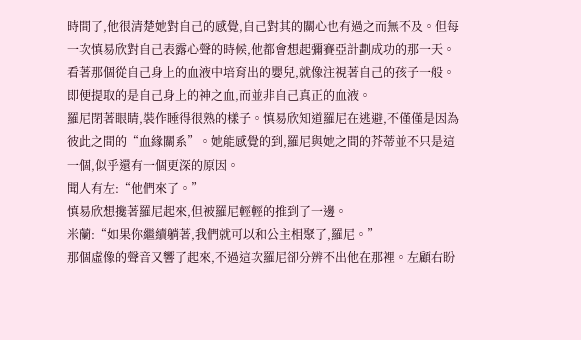時間了,他很清楚她對自己的感覺,自己對其的關心也有過之而無不及。但每一次慎易欣對自己表露心聲的時候,他都會想起彌賽亞計劃成功的那一天。看著那個從自己身上的血液中培育出的嬰兒,就像注視著自己的孩子一般。即便提取的是自己身上的神之血,而並非自己真正的血液。
羅尼閉著眼睛,裝作睡得很熟的樣子。慎易欣知道羅尼在逃避,不僅僅是因為彼此之間的“血緣關系”。她能感覺的到,羅尼與她之間的芥蒂並不只是這一個,似乎還有一個更深的原因。
聞人有左:“他們來了。”
慎易欣想攙著羅尼起來,但被羅尼輕輕的推到了一邊。
米蘭:“如果你繼續躺著,我們就可以和公主相聚了,羅尼。”
那個虛像的聲音又響了起來,不過這次羅尼卻分辨不出他在那裡。左顧右盼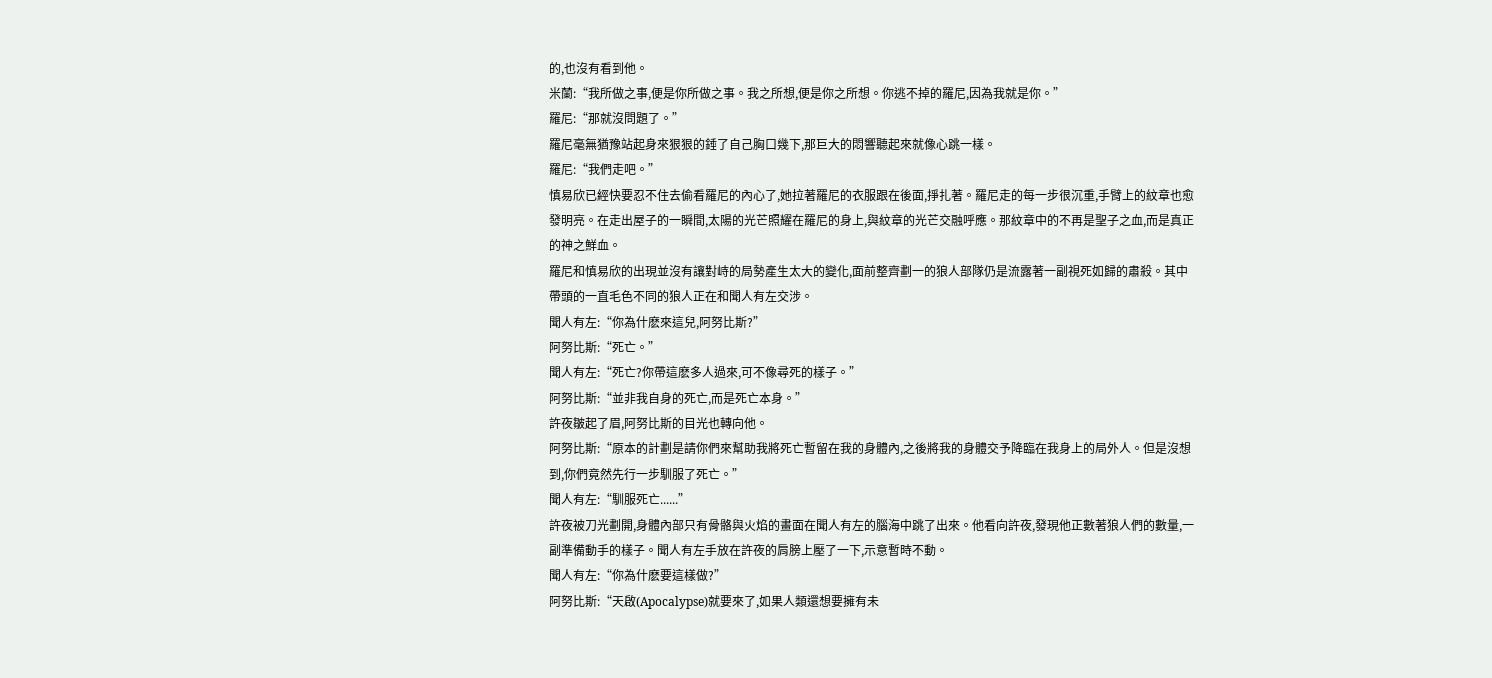的,也沒有看到他。
米蘭:“我所做之事,便是你所做之事。我之所想,便是你之所想。你逃不掉的羅尼,因為我就是你。”
羅尼:“那就沒問題了。”
羅尼毫無猶豫站起身來狠狠的錘了自己胸口幾下,那巨大的悶響聽起來就像心跳一樣。
羅尼:“我們走吧。”
慎易欣已經快要忍不住去偷看羅尼的內心了,她拉著羅尼的衣服跟在後面,掙扎著。羅尼走的每一步很沉重,手臂上的紋章也愈發明亮。在走出屋子的一瞬間,太陽的光芒照耀在羅尼的身上,與紋章的光芒交融呼應。那紋章中的不再是聖子之血,而是真正的神之鮮血。
羅尼和慎易欣的出現並沒有讓對峙的局勢產生太大的變化,面前整齊劃一的狼人部隊仍是流露著一副視死如歸的肅殺。其中帶頭的一直毛色不同的狼人正在和聞人有左交涉。
聞人有左:“你為什麽來這兒,阿努比斯?”
阿努比斯:“死亡。”
聞人有左:“死亡?你帶這麽多人過來,可不像尋死的樣子。”
阿努比斯:“並非我自身的死亡,而是死亡本身。”
許夜皺起了眉,阿努比斯的目光也轉向他。
阿努比斯:“原本的計劃是請你們來幫助我將死亡暫留在我的身體內,之後將我的身體交予降臨在我身上的局外人。但是沒想到,你們竟然先行一步馴服了死亡。”
聞人有左:“馴服死亡......”
許夜被刀光劃開,身體內部只有骨骼與火焰的畫面在聞人有左的腦海中跳了出來。他看向許夜,發現他正數著狼人們的數量,一副準備動手的樣子。聞人有左手放在許夜的肩膀上壓了一下,示意暫時不動。
聞人有左:“你為什麽要這樣做?”
阿努比斯:“天啟(Apocalypse)就要來了,如果人類還想要擁有未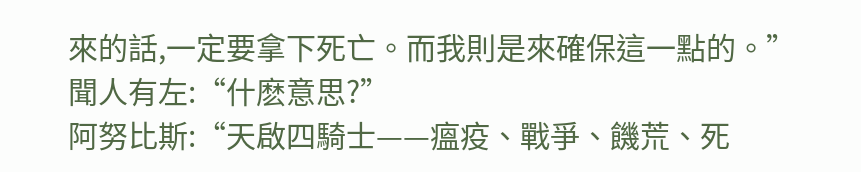來的話,一定要拿下死亡。而我則是來確保這一點的。”
聞人有左:“什麽意思?”
阿努比斯:“天啟四騎士——瘟疫、戰爭、饑荒、死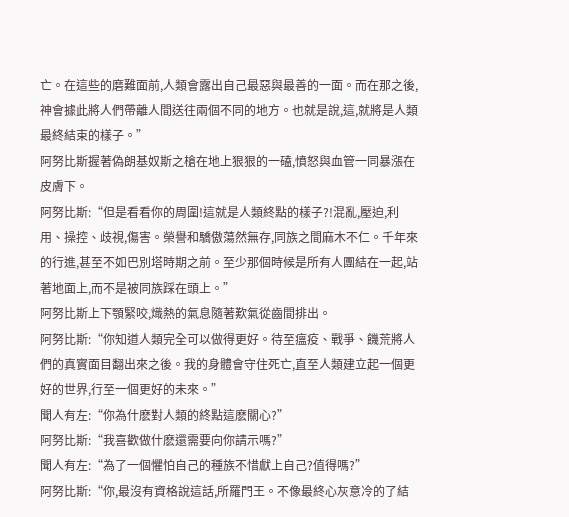亡。在這些的磨難面前,人類會露出自己最惡與最善的一面。而在那之後,神會據此將人們帶離人間送往兩個不同的地方。也就是說,這,就將是人類最終結束的樣子。”
阿努比斯握著偽朗基奴斯之槍在地上狠狠的一磕,憤怒與血管一同暴漲在皮膚下。
阿努比斯:“但是看看你的周圍!這就是人類終點的樣子?!混亂,壓迫,利用、操控、歧視,傷害。榮譽和驕傲蕩然無存,同族之間麻木不仁。千年來的行進,甚至不如巴別塔時期之前。至少那個時候是所有人團結在一起,站著地面上,而不是被同族踩在頭上。”
阿努比斯上下顎緊咬,熾熱的氣息隨著歎氣從齒間排出。
阿努比斯:“你知道人類完全可以做得更好。待至瘟疫、戰爭、饑荒將人們的真實面目翻出來之後。我的身體會守住死亡,直至人類建立起一個更好的世界,行至一個更好的未來。”
聞人有左:“你為什麽對人類的終點這麽關心?”
阿努比斯:“我喜歡做什麽還需要向你請示嗎?”
聞人有左:“為了一個懼怕自己的種族不惜獻上自己?值得嗎?”
阿努比斯:“你,最沒有資格說這話,所羅門王。不像最終心灰意冷的了結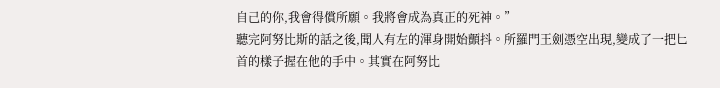自己的你,我會得償所願。我將會成為真正的死神。”
聽完阿努比斯的話之後,聞人有左的渾身開始顫抖。所羅門王劍憑空出現,變成了一把匕首的樣子握在他的手中。其實在阿努比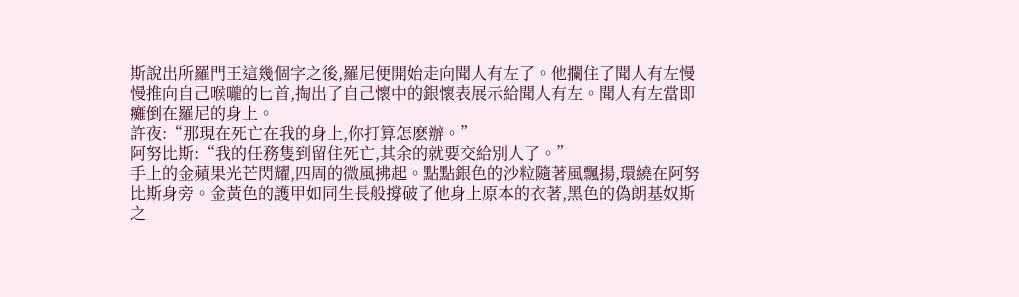斯說出所羅門王這幾個字之後,羅尼便開始走向聞人有左了。他攔住了聞人有左慢慢推向自己喉嚨的匕首,掏出了自己懷中的銀懷表展示給聞人有左。聞人有左當即癱倒在羅尼的身上。
許夜:“那現在死亡在我的身上,你打算怎麽辦。”
阿努比斯:“我的任務隻到留住死亡,其余的就要交給別人了。”
手上的金蘋果光芒閃耀,四周的微風拂起。點點銀色的沙粒隨著風飄揚,環繞在阿努比斯身旁。金黃色的護甲如同生長般撐破了他身上原本的衣著,黑色的偽朗基奴斯之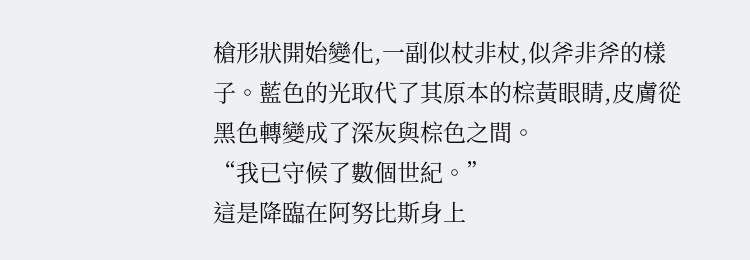槍形狀開始變化,一副似杖非杖,似斧非斧的樣子。藍色的光取代了其原本的棕黃眼睛,皮膚從黑色轉變成了深灰與棕色之間。
“我已守候了數個世紀。”
這是降臨在阿努比斯身上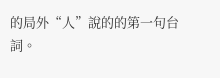的局外“人”說的的第一句台詞。